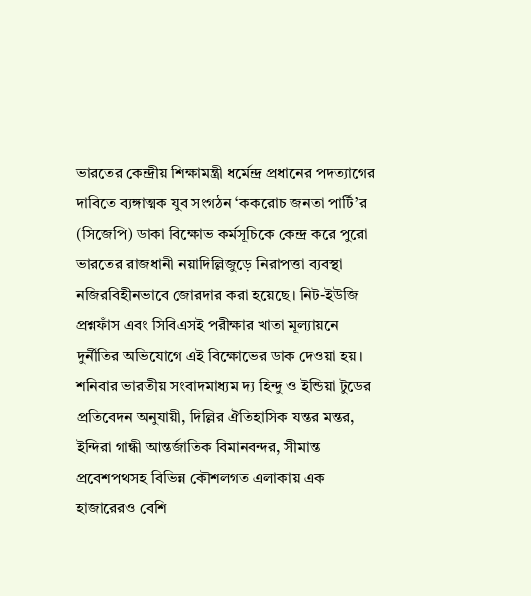ভারতের কেন্দ্রীয় শিক্ষামন্ত্রী ধর্মেন্দ্র প্রধানের পদত্যাগের দাবিতে ব্যঙ্গাত্মক যুব সংগঠন ‘ককরোচ জনতা পার্টি’র (সিজেপি) ডাকা বিক্ষোভ কর্মসূচিকে কেন্দ্র করে পুরো ভারতের রাজধানী নয়াদিল্লিজুড়ে নিরাপত্তা ব্যবস্থা নজিরবিহীনভাবে জোরদার করা হয়েছে। নিট-ইউজি প্রশ্নফাঁস এবং সিবিএসই পরীক্ষার খাতা মূল্যায়নে দুর্নীতির অভিযোগে এই বিক্ষোভের ডাক দেওয়া হয়।
শনিবার ভারতীয় সংবাদমাধ্যম দ্য হিন্দু ও ইন্ডিয়া টুডের প্রতিবেদন অনুযায়ী, দিল্লির ঐতিহাসিক যন্তর মন্তর, ইন্দিরা গান্ধী আন্তর্জাতিক বিমানবন্দর, সীমান্ত প্রবেশপথসহ বিভিন্ন কৌশলগত এলাকায় এক হাজারেরও বেশি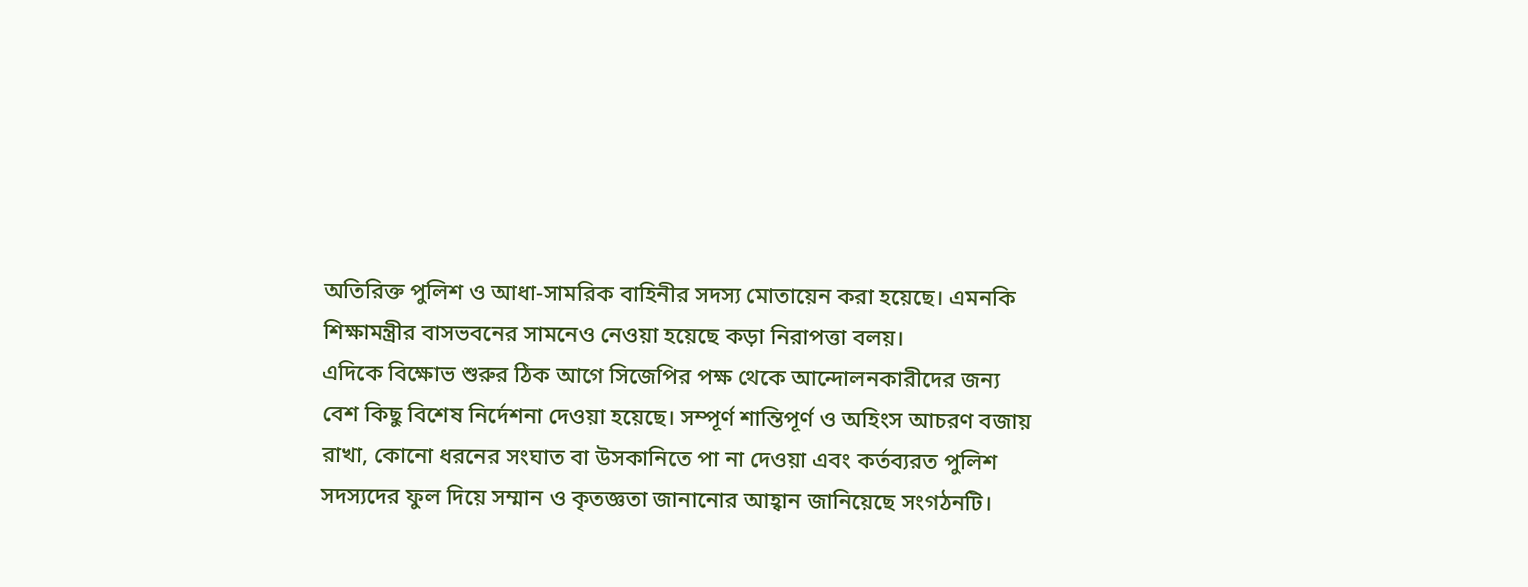অতিরিক্ত পুলিশ ও আধা-সামরিক বাহিনীর সদস্য মোতায়েন করা হয়েছে। এমনকি শিক্ষামন্ত্রীর বাসভবনের সামনেও নেওয়া হয়েছে কড়া নিরাপত্তা বলয়।
এদিকে বিক্ষোভ শুরুর ঠিক আগে সিজেপির পক্ষ থেকে আন্দোলনকারীদের জন্য বেশ কিছু বিশেষ নির্দেশনা দেওয়া হয়েছে। সম্পূর্ণ শান্তিপূর্ণ ও অহিংস আচরণ বজায় রাখা, কোনো ধরনের সংঘাত বা উসকানিতে পা না দেওয়া এবং কর্তব্যরত পুলিশ সদস্যদের ফুল দিয়ে সম্মান ও কৃতজ্ঞতা জানানোর আহ্বান জানিয়েছে সংগঠনটি।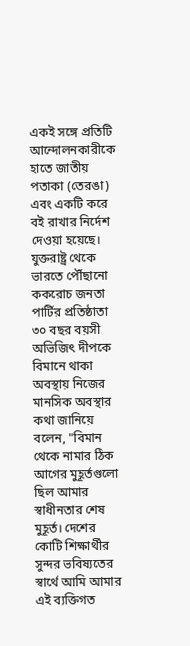একই সঙ্গে প্রতিটি আন্দোলনকারীকে হাতে জাতীয় পতাকা (তেরঙা) এবং একটি করে বই রাখার নির্দেশ দেওয়া হয়েছে।
যুক্তরাষ্ট্র থেকে ভারতে পৌঁছানো ককরোচ জনতা পার্টির প্রতিষ্ঠাতা ৩০ বছর বয়সী অভিজিৎ দীপকে বিমানে থাকা অবস্থায় নিজের মানসিক অবস্থার কথা জানিয়ে বলেন, "বিমান থেকে নামার ঠিক আগের মুহূর্তগুলো ছিল আমার স্বাধীনতার শেষ মুহূর্ত। দেশের কোটি শিক্ষার্থীর সুন্দর ভবিষ্যতের স্বার্থে আমি আমার এই ব্যক্তিগত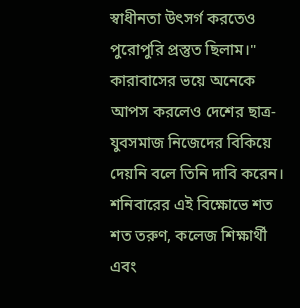স্বাধীনতা উৎসর্গ করতেও পুরোপুরি প্রস্তুত ছিলাম।" কারাবাসের ভয়ে অনেকে আপস করলেও দেশের ছাত্র-যুবসমাজ নিজেদের বিকিয়ে দেয়নি বলে তিনি দাবি করেন।
শনিবারের এই বিক্ষোভে শত শত তরুণ, কলেজ শিক্ষার্থী এবং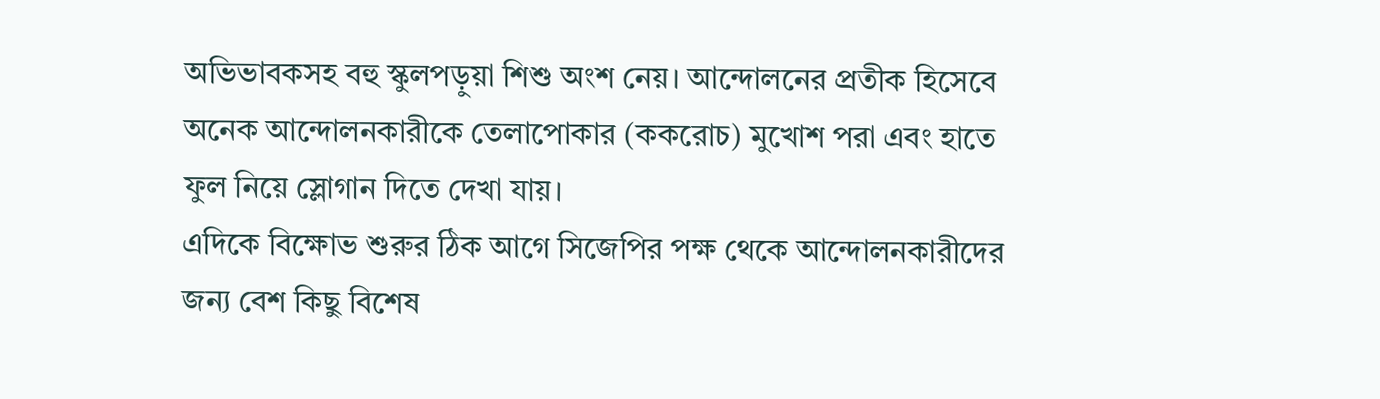অভিভাবকসহ বহু স্কুলপড়ুয়া শিশু অংশ নেয়। আন্দোলনের প্রতীক হিসেবে অনেক আন্দোলনকারীকে তেলাপোকার (ককরোচ) মুখোশ পরা এবং হাতে ফুল নিয়ে স্লোগান দিতে দেখা যায়।
এদিকে বিক্ষোভ শুরুর ঠিক আগে সিজেপির পক্ষ থেকে আন্দোলনকারীদের জন্য বেশ কিছু বিশেষ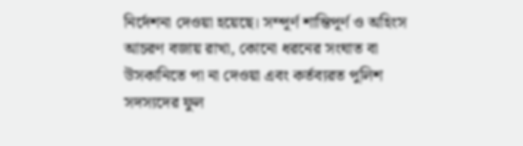নির্দেশনা দেওয়া হয়েছে। সম্পূর্ণ শান্তিপূর্ণ ও অহিংস আচরণ বজায় রাখা, কোনো ধরনের সংঘাত বা উসকানিতে পা না দেওয়া এবং কর্তব্যরত পুলিশ সদস্যদের ফুল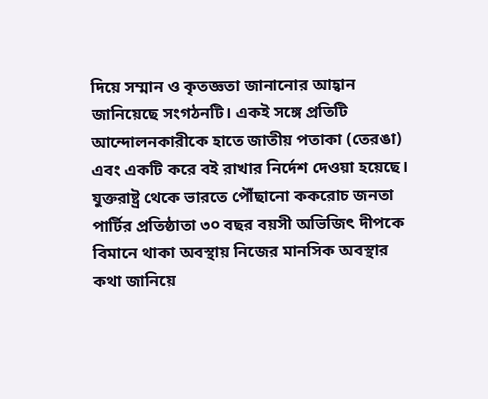দিয়ে সম্মান ও কৃতজ্ঞতা জানানোর আহ্বান জানিয়েছে সংগঠনটি। একই সঙ্গে প্রতিটি আন্দোলনকারীকে হাতে জাতীয় পতাকা (তেরঙা) এবং একটি করে বই রাখার নির্দেশ দেওয়া হয়েছে।
যুক্তরাষ্ট্র থেকে ভারতে পৌঁছানো ককরোচ জনতা পার্টির প্রতিষ্ঠাতা ৩০ বছর বয়সী অভিজিৎ দীপকে বিমানে থাকা অবস্থায় নিজের মানসিক অবস্থার কথা জানিয়ে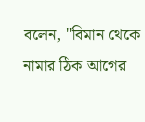বলেন, "বিমান থেকে নামার ঠিক আগের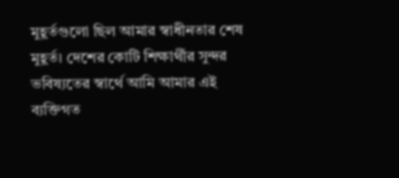মুহূর্তগুলো ছিল আমার স্বাধীনতার শেষ মুহূর্ত। দেশের কোটি শিক্ষার্থীর সুন্দর ভবিষ্যতের স্বার্থে আমি আমার এই ব্যক্তিগত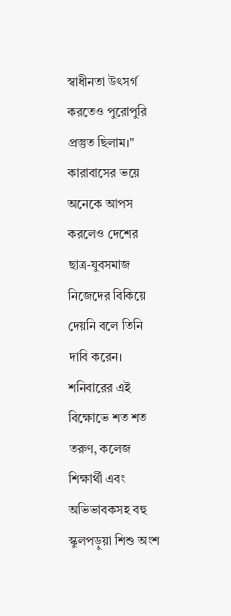স্বাধীনতা উৎসর্গ করতেও পুরোপুরি প্রস্তুত ছিলাম।" কারাবাসের ভয়ে অনেকে আপস করলেও দেশের ছাত্র-যুবসমাজ নিজেদের বিকিয়ে দেয়নি বলে তিনি দাবি করেন।
শনিবারের এই বিক্ষোভে শত শত তরুণ, কলেজ শিক্ষার্থী এবং অভিভাবকসহ বহু স্কুলপড়ুয়া শিশু অংশ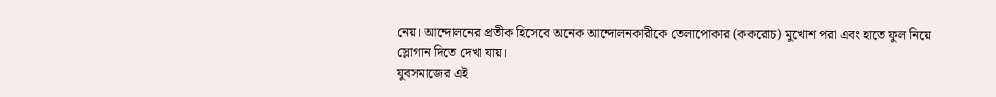নেয়। আন্দোলনের প্রতীক হিসেবে অনেক আন্দোলনকারীকে তেলাপোকার (ককরোচ) মুখোশ পরা এবং হাতে ফুল নিয়ে স্লোগান দিতে দেখা যায়।
যুবসমাজের এই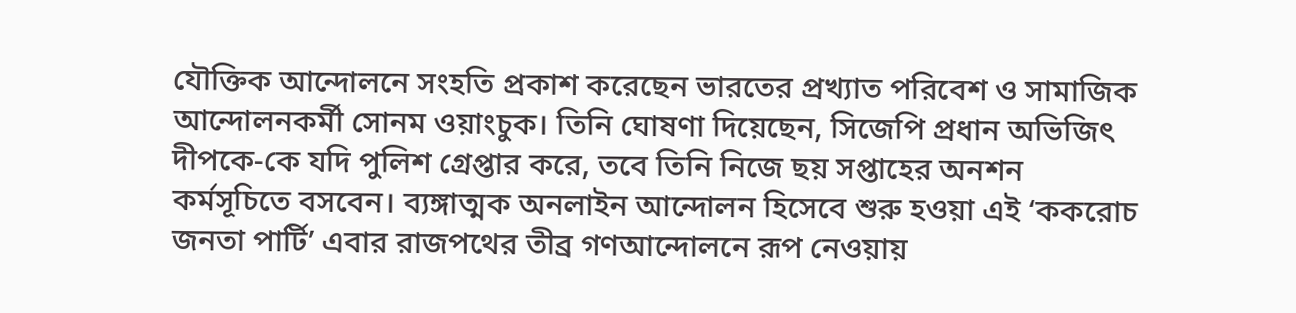যৌক্তিক আন্দোলনে সংহতি প্রকাশ করেছেন ভারতের প্রখ্যাত পরিবেশ ও সামাজিক আন্দোলনকর্মী সোনম ওয়াংচুক। তিনি ঘোষণা দিয়েছেন, সিজেপি প্রধান অভিজিৎ দীপকে-কে যদি পুলিশ গ্রেপ্তার করে, তবে তিনি নিজে ছয় সপ্তাহের অনশন কর্মসূচিতে বসবেন। ব্যঙ্গাত্মক অনলাইন আন্দোলন হিসেবে শুরু হওয়া এই ‘ককরোচ জনতা পার্টি’ এবার রাজপথের তীব্র গণআন্দোলনে রূপ নেওয়ায়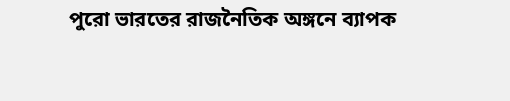পুরো ভারতের রাজনৈতিক অঙ্গনে ব্যাপক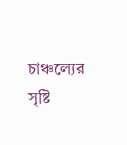চাঞ্চল্যের সৃষ্টি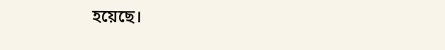হয়েছে।